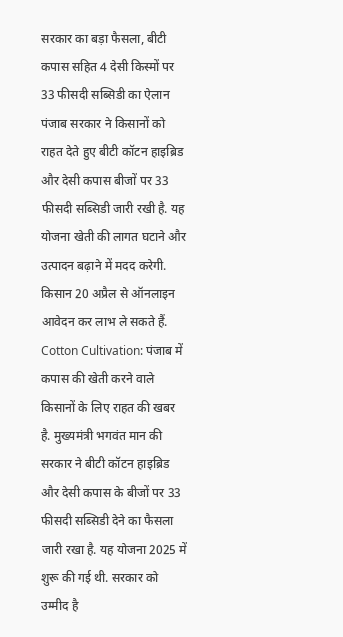सरकार का बड़ा फैसला, बीटी कपास सहित 4 देसी किस्मों पर 33 फीसदी सब्सिडी का ऐलान
पंजाब सरकार ने किसानों को राहत देते हुए बीटी कॉटन हाइब्रिड और देसी कपास बीजों पर 33 फीसदी सब्सिडी जारी रखी है. यह योजना खेती की लागत घटाने और उत्पादन बढ़ाने में मदद करेगी. किसान 20 अप्रैल से ऑनलाइन आवेदन कर लाभ ले सकते हैं.
Cotton Cultivation: पंजाब में कपास की खेती करने वाले किसानों के लिए राहत की खबर है. मुख्यमंत्री भगवंत मान की सरकार ने बीटी कॉटन हाइब्रिड और देसी कपास के बीजों पर 33 फीसदी सब्सिडी देने का फैसला जारी रखा है. यह योजना 2025 में शुरू की गई थी. सरकार को उम्मीद है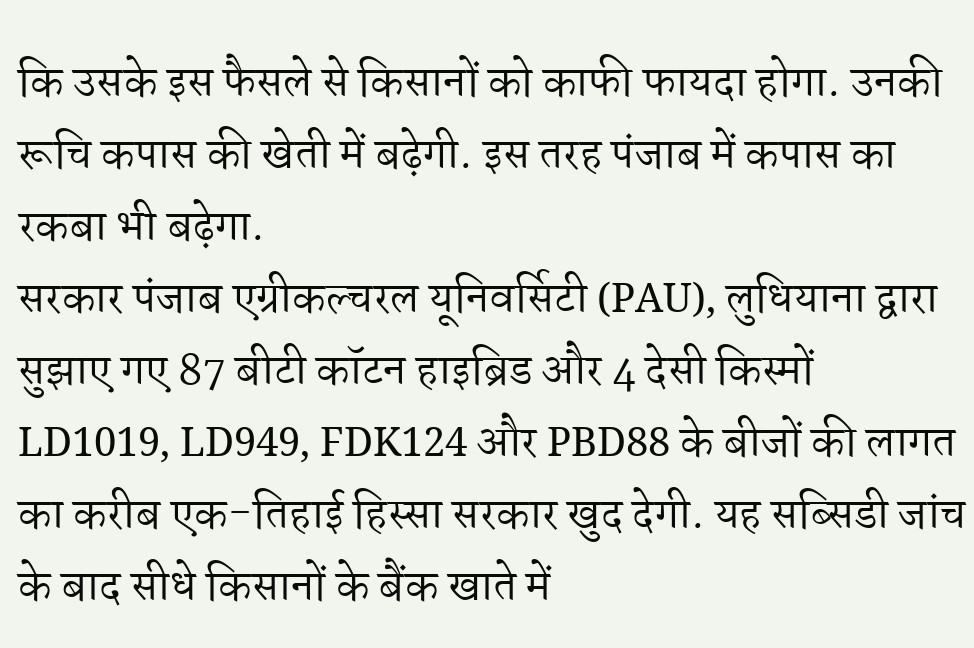कि उसके इस फैसले से किसानों को काफी फायदा होगा. उनकी रूचि कपास की खेती में बढ़ेगी. इस तरह पंजाब में कपास का रकबा भी बढ़ेगा.
सरकार पंजाब एग्रीकल्चरल यूनिवर्सिटी (PAU), लुधियाना द्वारा सुझाए गए 87 बीटी कॉटन हाइब्रिड और 4 देसी किस्मों LD1019, LD949, FDK124 और PBD88 के बीजों की लागत का करीब एक-तिहाई हिस्सा सरकार खुद देगी. यह सब्सिडी जांच के बाद सीधे किसानों के बैंक खाते में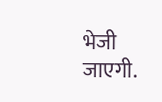भेजी जाएगी.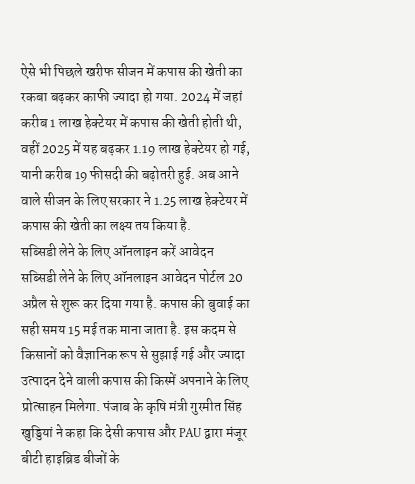ऐसे भी पिछले खरीफ सीजन में कपास की खेती का रकबा बढ़कर काफी ज्यादा हो गया. 2024 में जहां करीब 1 लाख हेक्टेयर में कपास की खेती होती थी, वहीं 2025 में यह बढ़कर 1.19 लाख हेक्टेयर हो गई, यानी करीब 19 फीसदी की बढ़ोतरी हुई. अब आने वाले सीजन के लिए सरकार ने 1.25 लाख हेक्टेयर में कपास की खेती का लक्ष्य तय किया है.
सब्सिडी लेने के लिए ऑनलाइन करें आवेदन
सब्सिडी लेने के लिए ऑनलाइन आवेदन पोर्टल 20 अप्रैल से शुरू कर दिया गया है. कपास की बुवाई का सही समय 15 मई तक माना जाता है. इस कदम से किसानों को वैज्ञानिक रूप से सुझाई गई और ज्यादा उत्पादन देने वाली कपास की किस्में अपनाने के लिए प्रोत्साहन मिलेगा. पंजाब के कृषि मंत्री गुरमीत सिंह खुड्डियां ने कहा कि देसी कपास और PAU द्वारा मंजूर बीटी हाइब्रिड बीजों के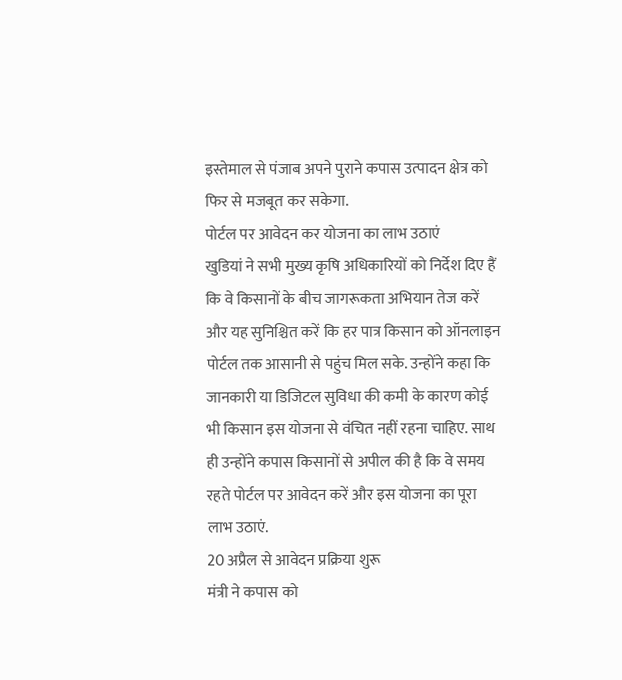इस्तेमाल से पंजाब अपने पुराने कपास उत्पादन क्षेत्र को फिर से मजबूत कर सकेगा.
पोर्टल पर आवेदन कर योजना का लाभ उठाएं
खुडियां ने सभी मुख्य कृषि अधिकारियों को निर्देश दिए हैं कि वे किसानों के बीच जागरूकता अभियान तेज करें और यह सुनिश्चित करें कि हर पात्र किसान को ऑनलाइन पोर्टल तक आसानी से पहुंच मिल सके. उन्होंने कहा कि जानकारी या डिजिटल सुविधा की कमी के कारण कोई भी किसान इस योजना से वंचित नहीं रहना चाहिए. साथ ही उन्होंने कपास किसानों से अपील की है कि वे समय रहते पोर्टल पर आवेदन करें और इस योजना का पूरा लाभ उठाएं.
20 अप्रैल से आवेदन प्रक्रिया शुरू
मंत्री ने कपास को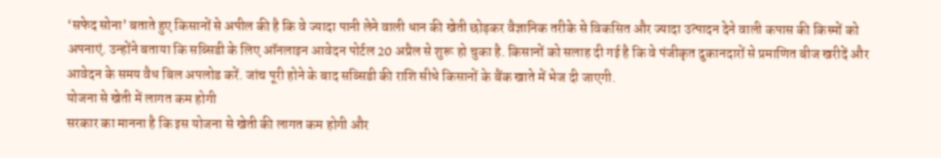‘सफेद सोना’ बताते हुए किसानों से अपील की है कि वे ज्यादा पानी लेने वाली धान की खेती छोड़कर वैज्ञानिक तरीके से विकसित और ज्यादा उत्पादन देने वाली कपास की किस्मों को अपनाएं. उन्होंने बताया कि सब्सिडी के लिए ऑनलाइन आवेदन पोर्टल 20 अप्रैल से शुरू हो चुका है. किसानों को सलाह दी गई है कि वे पंजीकृत दुकानदारों से प्रमाणित बीज खरीदें और आवेदन के समय वैध बिल अपलोड करें. जांच पूरी होने के बाद सब्सिडी की राशि सीधे किसानों के बैंक खाते में भेज दी जाएगी.
योजना से खेती में लागत कम होगी
सरकार का मानना है कि इस योजना से खेती की लागत कम होगी और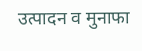उत्पादन व मुनाफा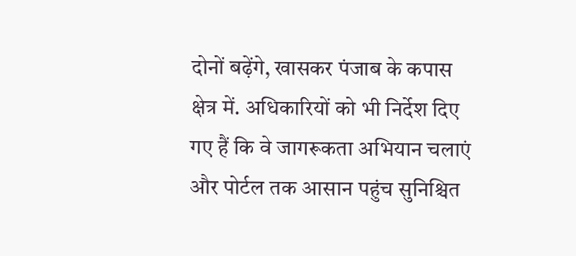दोनों बढ़ेंगे, खासकर पंजाब के कपास क्षेत्र में. अधिकारियों को भी निर्देश दिए गए हैं कि वे जागरूकता अभियान चलाएं और पोर्टल तक आसान पहुंच सुनिश्चित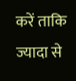करें ताकि ज्यादा से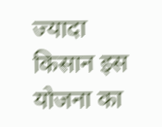ज्यादा किसान इस योजना का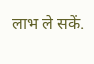लाभ ले सकें.